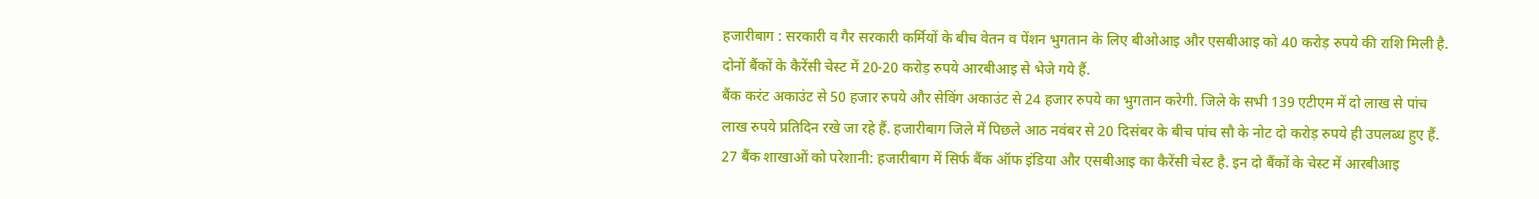हजारीबाग : सरकारी व गैर सरकारी कर्मियों के बीच वेतन व पेंशन भुगतान के लिए बीओआइ और एसबीआइ को 40 करोड़ रुपये की राशि मिली है. दोनों बैंकों के कैरेंसी चेस्ट में 20-20 करोड़ रुपये आरबीआइ से भेजे गये हैं.
बैंक करंट अकाउंट से 50 हजार रुपये और सेविंग अकाउंट से 24 हजार रुपये का भुगतान करेगी. जिले के सभी 139 एटीएम में दो लाख से पांच लाख रुपये प्रतिदिन रखे जा रहे हैं. हजारीबाग जिले में पिछले आठ नवंबर से 20 दिसंबर के बीच पांच सौ के नोट दो करोड़ रुपये ही उपलब्ध हुए हैं.
27 बैंक शाखाओं को परेशानी: हजारीबाग में सिर्फ बैंक ऑफ इंडिया और एसबीआइ का कैरेंसी चेस्ट है. इन दो बैंकों के चेस्ट में आरबीआइ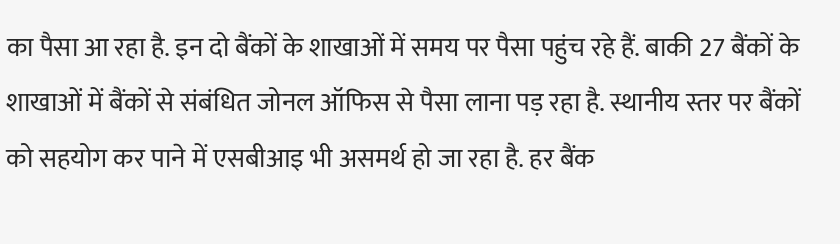का पैसा आ रहा है. इन दो बैंकों के शाखाओं में समय पर पैसा पहुंच रहे हैं. बाकी 27 बैंकों के शाखाओं में बैंकों से संबंधित जोनल ऑफिस से पैसा लाना पड़ रहा है. स्थानीय स्तर पर बैंकों को सहयोग कर पाने में एसबीआइ भी असमर्थ हो जा रहा है. हर बैंक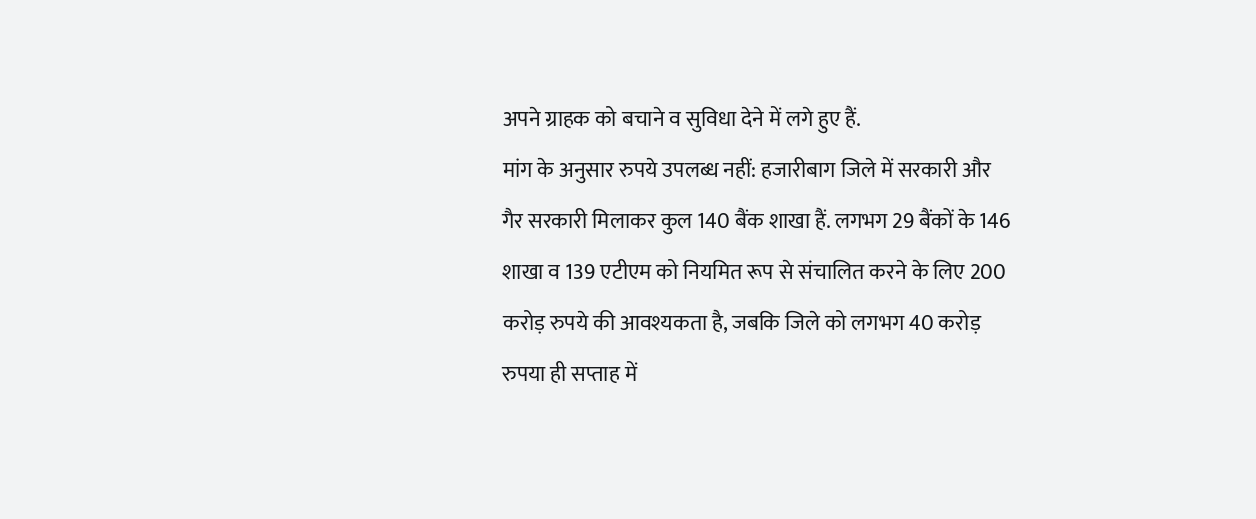अपने ग्राहक को बचाने व सुविधा देने में लगे हुए हैं.
मांग के अनुसार रुपये उपलब्ध नहीं: हजारीबाग जिले में सरकारी और गैर सरकारी मिलाकर कुल 140 बैंक शाखा हैं. लगभग 29 बैंकों के 146 शाखा व 139 एटीएम को नियमित रूप से संचालित करने के लिए 200 करोड़ रुपये की आवश्यकता है, जबकि जिले को लगभग 40 करोड़ रुपया ही सप्ताह में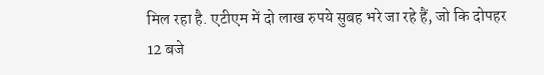मिल रहा है. एटीएम में दो लाख रुपये सुबह भरे जा रहे हैं, जो कि दोपहर 12 बजे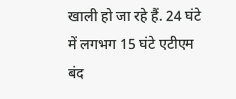खाली हो जा रहे हैं. 24 घंटे में लगभग 15 घंटे एटीएम बंद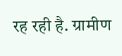रह रही है. ग्रामीण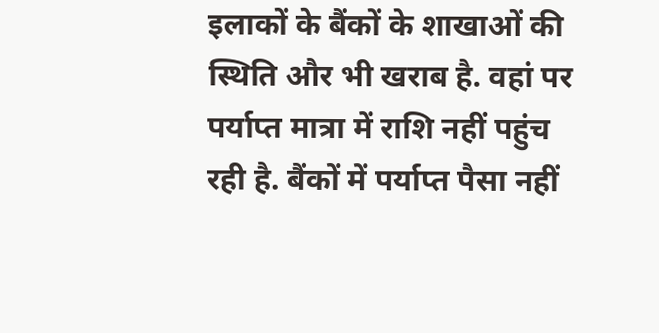इलाकों के बैंकों के शाखाओं की स्थिति और भी खराब है. वहां पर पर्याप्त मात्रा में राशि नहीं पहुंच रही है. बैंकों में पर्याप्त पैसा नहीं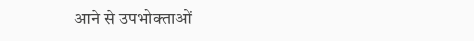आने से उपभोक्ताओं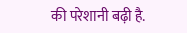की परेशानी बढ़ी है.